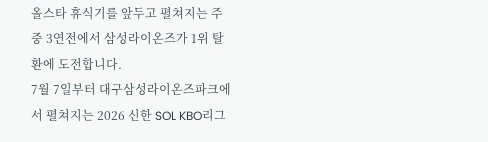올스타 휴식기를 앞두고 펼쳐지는 주중 3연전에서 삼성라이온즈가 1위 탈환에 도전합니다.
7월 7일부터 대구삼성라이온즈파크에서 펼쳐지는 2026 신한 SOL KBO리그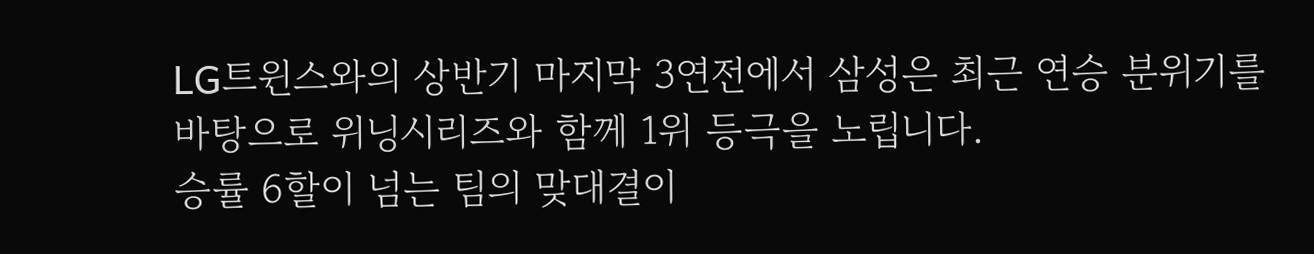LG트윈스와의 상반기 마지막 3연전에서 삼성은 최근 연승 분위기를 바탕으로 위닝시리즈와 함께 1위 등극을 노립니다.
승률 6할이 넘는 팀의 맞대결이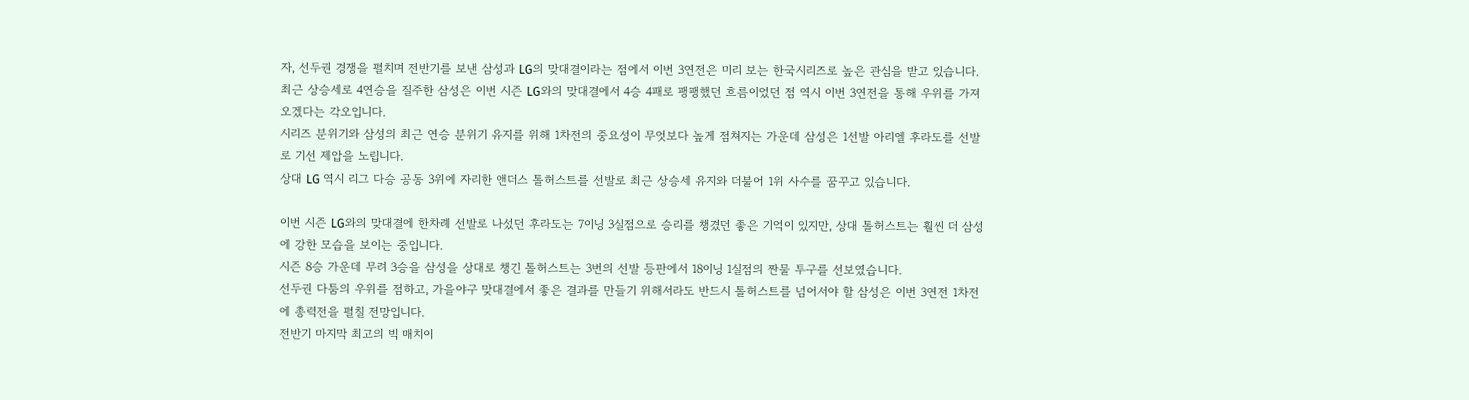자, 선두권 경쟁을 펼치며 전반기를 보낸 삼성과 LG의 맞대결이라는 점에서 이번 3연전은 미리 보는 한국시리즈로 높은 관심을 받고 있습니다.
최근 상승세로 4연승을 질주한 삼성은 이번 시즌 LG와의 맞대결에서 4승 4패로 팽팽했던 흐름이었던 점 역시 이번 3연전을 통해 우위를 가져오겠다는 각오입니다.
시리즈 분위기와 삼성의 최근 연승 분위기 유지를 위해 1차전의 중요성이 무엇보다 높게 점쳐지는 가운데 삼성은 1선발 아리엘 후라도를 선발로 기선 제압을 노립니다.
상대 LG 역시 리그 다승 공동 3위에 자리한 앤더스 톨허스트를 선발로 최근 상승세 유지와 더불어 1위 사수를 꿈꾸고 있습니다.

이번 시즌 LG와의 맞대결에 한차례 선발로 나섰던 후라도는 7이닝 3실점으로 승리를 챙겼던 좋은 기억이 있지만, 상대 톨허스트는 훨씬 더 삼성에 강한 모습을 보이는 중입니다.
시즌 8승 가운데 무려 3승을 삼성을 상대로 챙긴 톨허스트는 3번의 선발 등판에서 18이닝 1실점의 짠물 투구를 선보였습니다.
선두권 다툼의 우위를 점하고, 가을야구 맞대결에서 좋은 결과를 만들기 위해서라도 반드시 톨허스트를 넘어서야 할 삼성은 이번 3연전 1차전에 총력전을 펼칠 전망입니다.
전반기 마지막 최고의 빅 매치이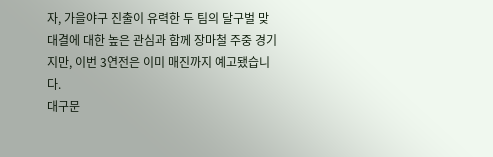자, 가을야구 진출이 유력한 두 팀의 달구벌 맞대결에 대한 높은 관심과 함께 장마철 주중 경기지만, 이번 3연전은 이미 매진까지 예고됐습니다.
대구문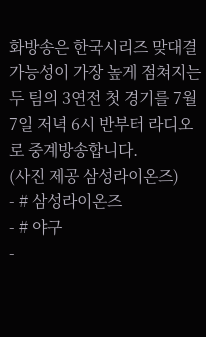화방송은 한국시리즈 맞대결 가능성이 가장 높게 점쳐지는 두 팀의 3연전 첫 경기를 7월 7일 저녁 6시 반부터 라디오로 중계방송합니다.
(사진 제공 삼성라이온즈)
- # 삼성라이온즈
- # 야구
-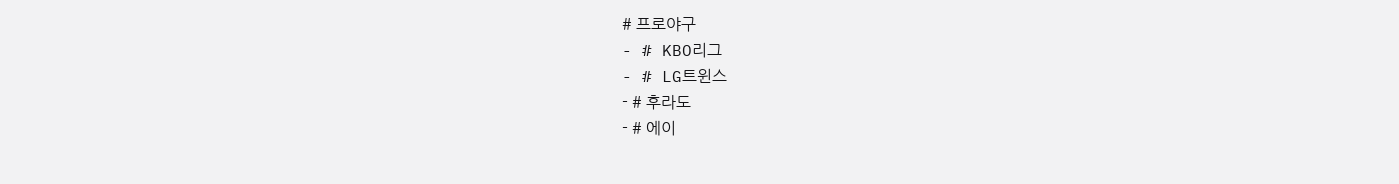# 프로야구
- # KBO리그
- # LG트윈스
- # 후라도
- # 에이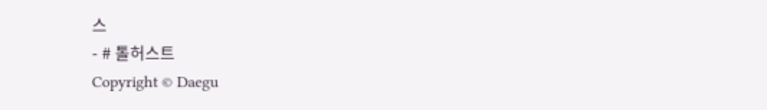스
- # 톨허스트
Copyright © Daegu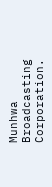Munhwa Broadcasting Corporation.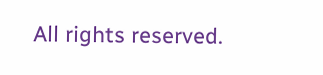All rights reserved.